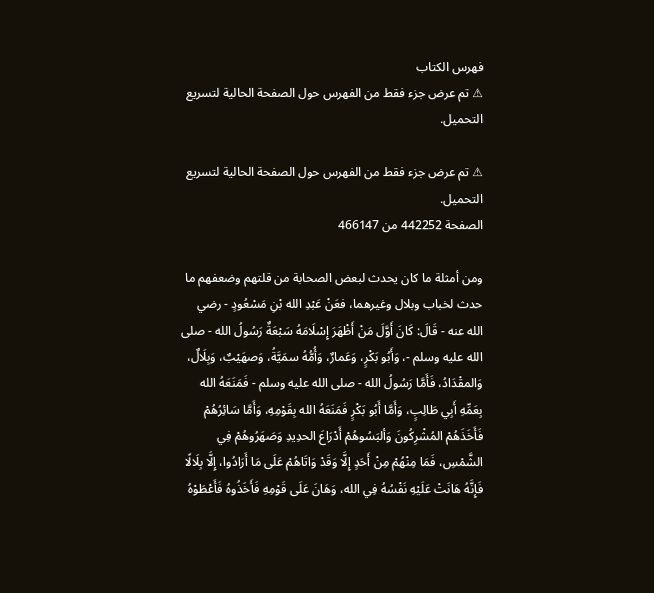فهرس الكتاب
⚠ تم عرض جزء فقط من الفهرس حول الصفحة الحالية لتسريع التحميل.

⚠ تم عرض جزء فقط من الفهرس حول الصفحة الحالية لتسريع التحميل.
الصفحة 442252 من 466147

ومن أمثلة ما كان يحدث لبعض الصحابة من قلتهم وضعفهم ما حدث لخباب وبلال وغيرهما، فعَنْ عَبْدِ الله بْنِ مَسْعُودٍ - رضي الله عنه - قَالَ: كَانَ أَوَّلَ مَنْ أَظْهَرَ إِسْلَامَهُ سَبْعَةٌ رَسُولُ الله - صلى الله عليه وسلم -، وَأَبُو بَكْرٍ، وَعَمارٌ، وَأُمُّهُ سمَيَّةُ، وَصهَيْبٌ، وَبِلَالٌ، وَالمقْدَادُ، فَأَمَّا رَسُولُ الله - صلى الله عليه وسلم - فَمَنَعَهُ الله بِعَمِّهِ أَبِي طَالِبٍ، وَأَمَّا أَبُو بَكْرٍ فَمَنَعَهُ الله بِقَوْمِهِ، وَأَمَّا سَائِرُهُمْ فَأَخَذَهُمْ المُشْرِكُونَ وَألبَسُوهُمْ أَدْرَاعَ الحدِيدِ وَصَهَرُوهُمْ فِي الشَّمْسِ، فَمَا مِنْهُمْ مِنْ أَحَدٍ إِلَّا وَقَدْ وَاتَاهُمْ عَلَى مَا أَرَادُوا، إِلَّا بِلَالًا فَإِنَّهُ هَانَتْ عَلَيْهِ نَفْسُهُ فِي الله، وَهَانَ عَلَى قَوْمِهِ فَأَخَذُوهُ فَأَعْطَوْهُ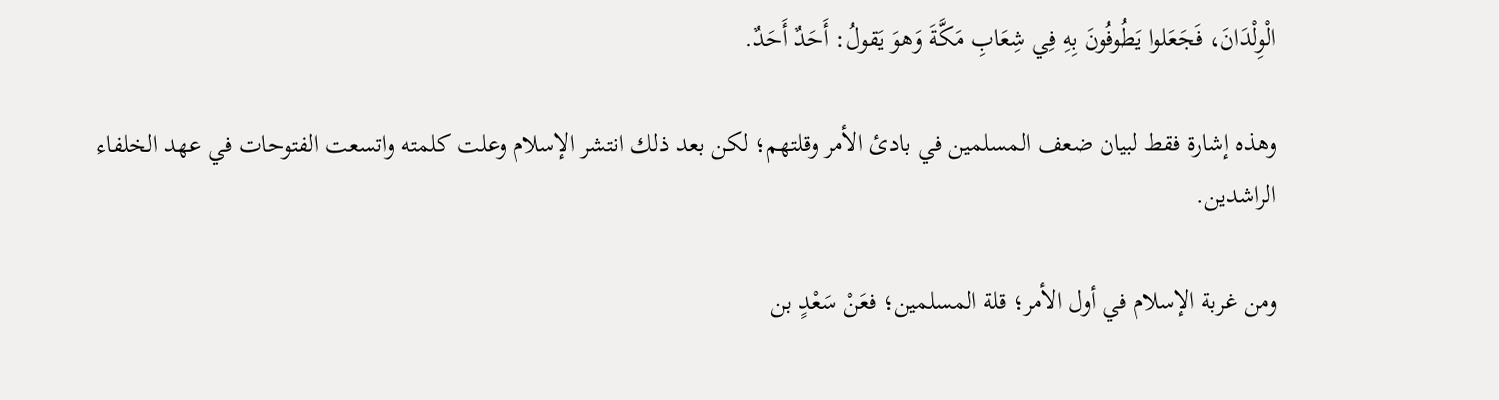الْوِلْدَانَ، فَجَعَلوا يَطُوفُونَ بِهِ فِي شِعَابِ مَكَّةَ وَهوَ يَقولُ: أَحَدٌ أَحَدٌ.

وهذه إشارة فقط لبيان ضعف المسلمين في بادئ الأمر وقلتهم؛ لكن بعد ذلك انتشر الإسلام وعلت كلمته واتسعت الفتوحات في عهد الخلفاء الراشدين.

ومن غربة الإسلام في أول الأمر؛ قلة المسلمين؛ فعَنْ سَعْدٍ بن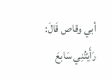أبي وقاص قَالَ: رَأَيْتُنِي سَابعَ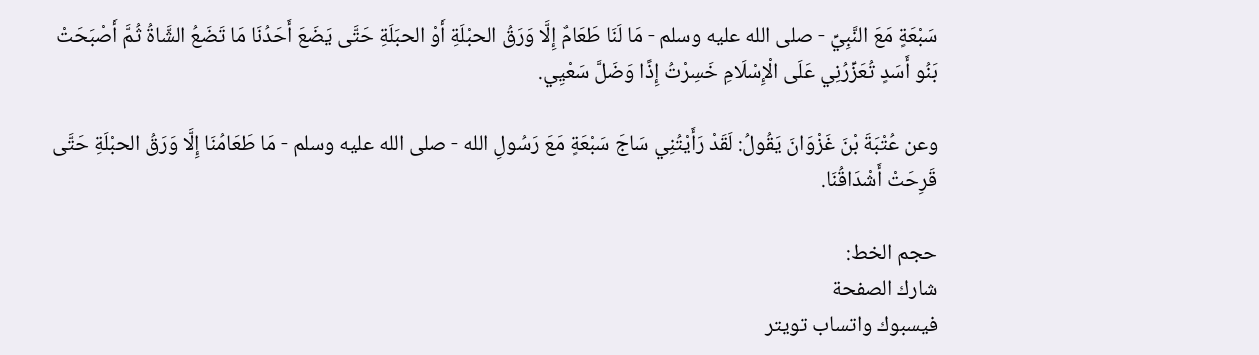سَبْعَةٍ مَعَ النَّبِيِّ - صلى الله عليه وسلم - مَا لَنَا طَعَامٌ إِلَّا وَرَقُ الحبْلَةِ أَوْ الحبَلَةِ حَتَّى يَضَعَ أَحَدُنَا مَا تَضَعُ الشَّاةُ ثُمَّ أَصْبَحَتْ بَنُو أَسَدٍ تُعَزِّرُنِي عَلَى الْإِسْلَامِ خَسِرْتُ إِذًا وَضَلَّ سَعْيِي.

وعن عُتْبَةَ بْنَ غَزْوَانَ يَقُولُ: لَقَدْ رَأَيْتُنِي سَاجَ سَبْعَةٍ مَعَ رَسُولِ الله - صلى الله عليه وسلم - مَا طَعَامُنَا إِلَّا وَرَقُ الحبْلَةِ حَتَّى قَرِحَتْ أَشْدَاقُنَا.

حجم الخط:
شارك الصفحة
فيسبوك واتساب تويتر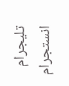تليجرام انستجرام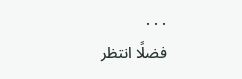. . .
فضلًا انتظر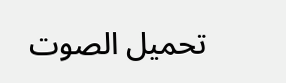تحميل الصوت